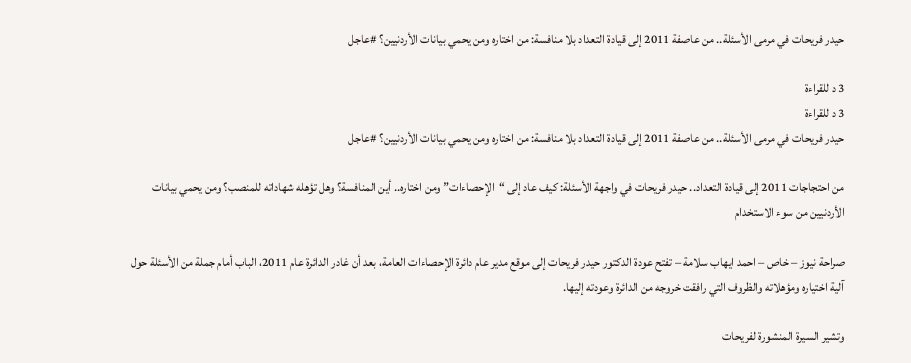حيدر فريحات في مرمى الأسئلة.. من عاصفة 2011 إلى قيادة التعداد بلا منافسة: من اختاره ومن يحمي بيانات الأردنيين؟ #عاجل

3 د للقراءة
3 د للقراءة
حيدر فريحات في مرمى الأسئلة.. من عاصفة 2011 إلى قيادة التعداد بلا منافسة: من اختاره ومن يحمي بيانات الأردنيين؟ #عاجل

من احتجاجات 2011 إلى قيادة التعداد.. حيدر فريحات في واجهة الأسئلة: كيف عاد إلى “الإحصاءات” ومن اختاره.. أين المنافسة؟ وهل تؤهله شهاداته للمنصب؟ ومن يحمي بيانات الأردنيين من سوء الاستخدام

صراحة نيوز – خاص – احمد ايهاب سلامة – تفتح عودة الدكتور حيدر فريحات إلى موقع مدير عام دائرة الإحصاءات العامة، بعد أن غادر الدائرة عام 2011، الباب أمام جملة من الأسئلة حول آلية اختياره ومؤهلاته والظروف التي رافقت خروجه من الدائرة وعودته إليها.

وتشير السيرة المنشورة لفريحات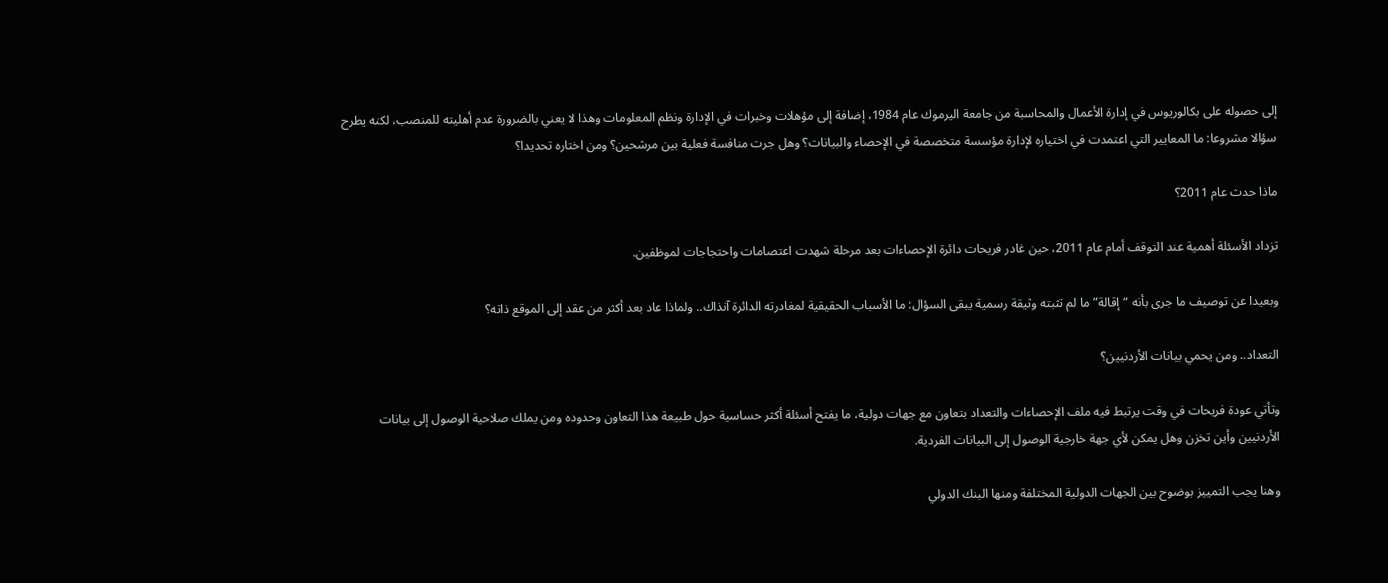إلى حصوله على بكالوريوس في إدارة الأعمال والمحاسبة من جامعة اليرموك عام 1984، إضافة إلى مؤهلات وخبرات في الإدارة ونظم المعلومات وهذا لا يعني بالضرورة عدم أهليته للمنصب، لكنه يطرح سؤالا مشروعا: ما المعايير التي اعتمدت في اختياره لإدارة مؤسسة متخصصة في الإحصاء والبيانات؟ وهل جرت منافسة فعلية بين مرشحين؟ ومن اختاره تحديدا؟

ماذا حدث عام 2011؟

تزداد الأسئلة أهمية عند التوقف أمام عام 2011، حين غادر فريحات دائرة الإحصاءات بعد مرحلة شهدت اعتصامات واحتجاجات لموظفين.

وبعيدا عن توصيف ما جرى بأنه “إقالة” ما لم تثبته وثيقة رسمية يبقى السؤال: ما الأسباب الحقيقية لمغادرته الدائرة آنذاك.. ولماذا عاد بعد أكثر من عقد إلى الموقع ذاته؟

التعداد.. ومن يحمي بيانات الأردنيين؟

وتأتي عودة فريحات في وقت يرتبط فيه ملف الإحصاءات والتعداد بتعاون مع جهات دولية، ما يفتح أسئلة أكثر حساسية حول طبيعة هذا التعاون وحدوده ومن يملك صلاحية الوصول إلى بيانات الأردنيين وأين تخزن وهل يمكن لأي جهة خارجية الوصول إلى البيانات الفردية.

وهنا يجب التمييز بوضوح بين الجهات الدولية المختلفة ومنها البنك الدولي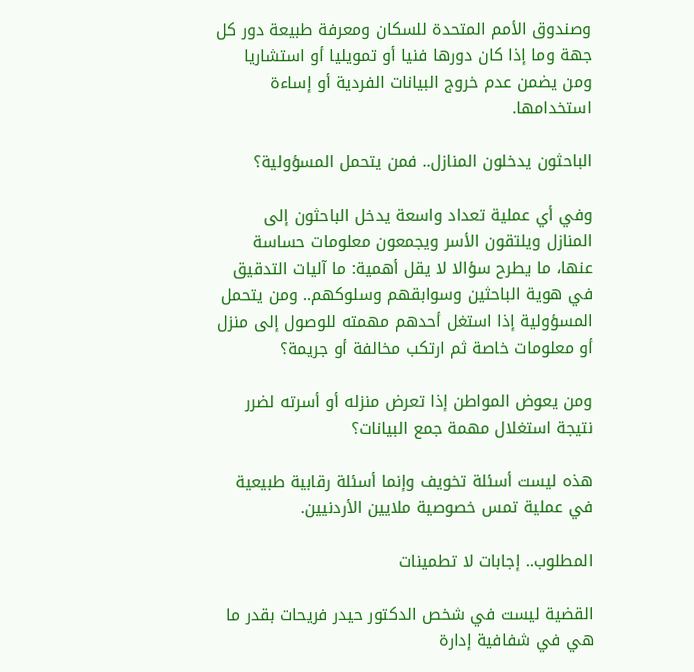وصندوق الأمم المتحدة للسكان ومعرفة طبيعة دور كل جهة وما إذا كان دورها فنيا أو تمويليا أو استشاريا ومن يضمن عدم خروج البيانات الفردية أو إساءة استخدامها.

الباحثون يدخلون المنازل.. فمن يتحمل المسؤولية؟

وفي أي عملية تعداد واسعة يدخل الباحثون إلى المنازل ويلتقون الأسر ويجمعون معلومات حساسة عنها، ما يطرح سؤالا لا يقل أهمية: ما آليات التدقيق في هوية الباحثين وسوابقهم وسلوكهم.. ومن يتحمل المسؤولية إذا استغل أحدهم مهمته للوصول إلى منزل أو معلومات خاصة ثم ارتكب مخالفة أو جريمة؟

ومن يعوض المواطن إذا تعرض منزله أو أسرته لضرر نتيجة استغلال مهمة جمع البيانات؟

هذه ليست أسئلة تخويف وإنما أسئلة رقابية طبيعية في عملية تمس خصوصية ملايين الأردنيين.

المطلوب.. إجابات لا تطمينات

القضية ليست في شخص الدكتور حيدر فريحات بقدر ما هي في شفافية إدارة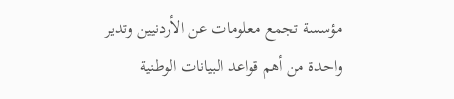مؤسسة تجمع معلومات عن الأردنيين وتدير واحدة من أهم قواعد البيانات الوطنية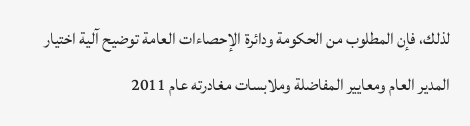لذلك، فإن المطلوب من الحكومة ودائرة الإحصاءات العامة توضيح آلية اختيار المدير العام ومعايير المفاضلة وملابسات مغادرته عام 2011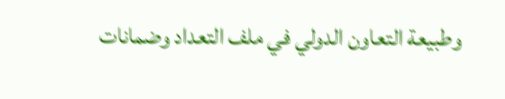وطبيعة التعاون الدولي في ملف التعداد وضمانات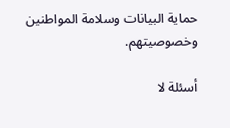حماية البيانات وسلامة المواطنين وخصوصيتهم.

أسئلة لا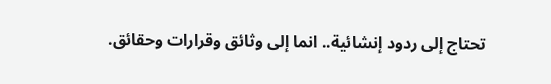تحتاج إلى ردود إنشائية.. انما إلى وثائق وقرارات وحقائق.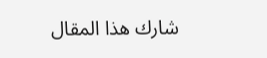شارك هذا المقال